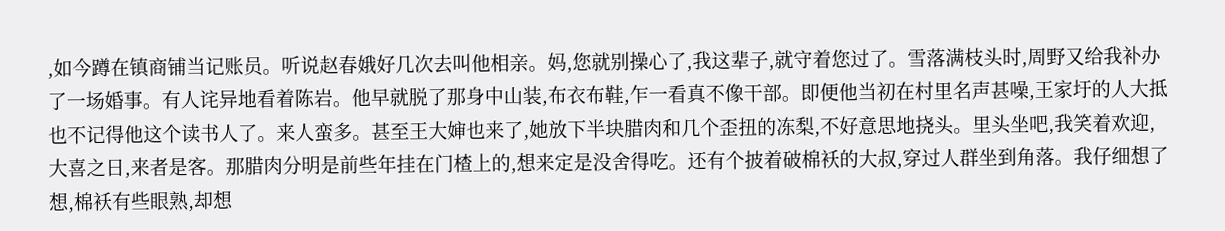,如今蹲在镇商铺当记账员。听说赵春娥好几次去叫他相亲。妈,您就别操心了,我这辈子,就守着您过了。雪落满枝头时,周野又给我补办了一场婚事。有人诧异地看着陈岩。他早就脱了那身中山装,布衣布鞋,乍一看真不像干部。即便他当初在村里名声甚噪,王家圩的人大抵也不记得他这个读书人了。来人蛮多。甚至王大婶也来了,她放下半块腊肉和几个歪扭的冻梨,不好意思地挠头。里头坐吧,我笑着欢迎,大喜之日,来者是客。那腊肉分明是前些年挂在门楂上的,想来定是没舍得吃。还有个披着破棉袄的大叔,穿过人群坐到角落。我仔细想了想,棉袄有些眼熟,却想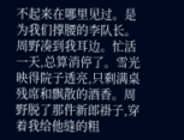不起来在哪里见过。是为我们撑腰的李队长。周野凑到我耳边。忙活一天,总算消停了。雪光映得院子透亮,只剩满桌残席和飘散的酒香。周野脱了那件新郎褂子,穿着我给他缝的粗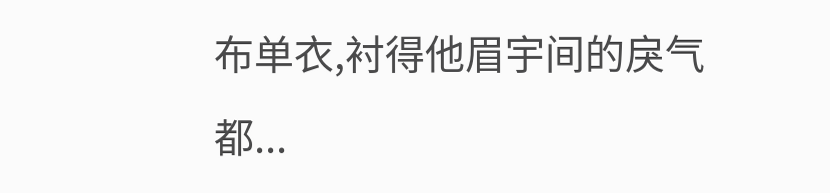布单衣,衬得他眉宇间的戾气都...